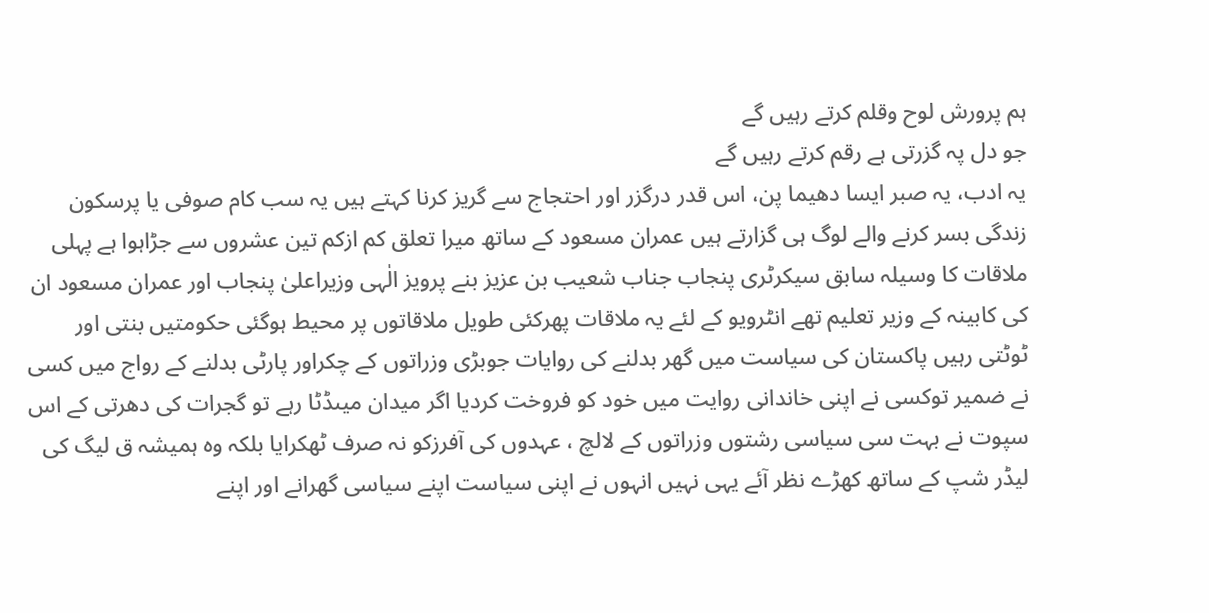ہم پرورش لوح وقلم کرتے رہیں گے
جو دل پہ گزرتی ہے رقم کرتے رہیں گے
یہ ادب، یہ صبر ایسا دھیما پن، اس قدر درگزر اور احتجاج سے گریز کرنا کہتے ہیں یہ سب کام صوفی یا پرسکون زندگی بسر کرنے والے لوگ ہی گزارتے ہیں عمران مسعود کے ساتھ میرا تعلق کم ازکم تین عشروں سے جڑاہوا ہے پہلی ملاقات کا وسیلہ سابق سیکرٹری پنجاب جناب شعیب بن عزیز بنے پرویز الٰہی وزیراعلیٰ پنجاب اور عمران مسعود ان کی کابینہ کے وزیر تعلیم تھے انٹرویو کے لئے یہ ملاقات پھرکئی طویل ملاقاتوں پر محیط ہوگئی حکومتیں بنتی اور ٹوٹتی رہیں پاکستان کی سیاست میں گھر بدلنے کی روایات جوبڑی وزراتوں کے چکراور پارٹی بدلنے کے رواج میں کسی نے ضمیر توکسی نے اپنی خاندانی روایت میں خود کو فروخت کردیا اگر میدان میںڈٹا رہے تو گجرات کی دھرتی کے اس سپوت نے بہت سی سیاسی رشتوں وزراتوں کے لالچ ، عہدوں کی آفرزکو نہ صرف ٹھکرایا بلکہ وہ ہمیشہ ق لیگ کی لیڈر شپ کے ساتھ کھڑے نظر آئے یہی نہیں انہوں نے اپنی سیاست اپنے سیاسی گھرانے اور اپنے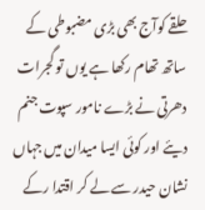حلقے کوآج بھی بڑی مضبوطی کے ساتھ تھام رکھا ہے یوں تو گجرات دھرتی نے بڑے نامور سپوت جنم دیئے اور کوئی ایسا میدان میں جہاں نشان حیدر سے لے کر اقتدا رکے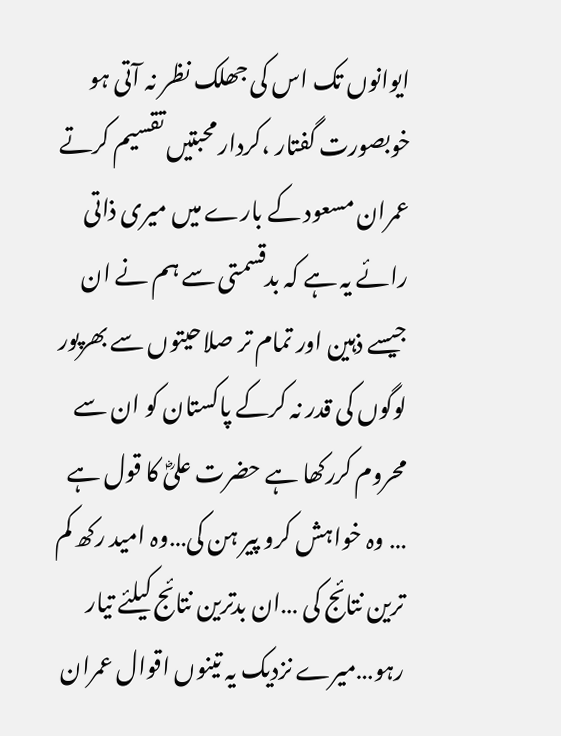ایوانوں تک اس کی جھلک نظر نہ آتی ہو
خوبصورت گفتار ،کردار محبتیں تقسیم کرتے عمران مسعود کے بارے میں میری ذاتی رائے یہ ہے کہ بدقسمتی سے ہم نے ان جیسے ذہین اور تمام تر صلاحیتوں سے بھرپور لوگوں کی قدر نہ کرکے پاکستان کو ان سے محروم کررکھا ہے حضرت علیؓ کا قول ہے … وہ خواہش کرو پیر ہن کی…وہ امید رکھ کم ترین نتائج کی …ان بدترین نتائج کیلئے تیار رہو…میرے نزدیک یہ تینوں اقوال عمران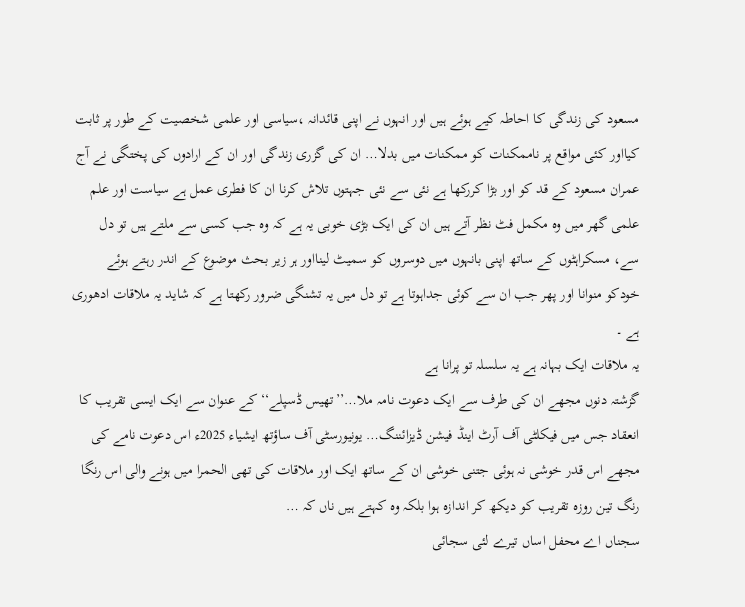مسعود کی زندگی کا احاطہ کیے ہوئے ہیں اور انہوں نے اپنی قائدانہ ،سیاسی اور علمی شخصیت کے طور پر ثابت کیااور کئی مواقع پر ناممکنات کو ممکنات میں بدلا… ان کی گزری زندگی اور ان کے ارادوں کی پختگی نے آج عمران مسعود کے قد کو اور بڑا کررکھا ہے نئی سے نئی جہتوں تلاش کرنا ان کا فطری عمل ہے سیاست اور علم علمی گھر میں وہ مکمل فٹ نظر آتے ہیں ان کی ایک بڑی خوبی یہ ہے کہ وہ جب کسی سے ملتے ہیں تو دل سے، مسکراہٹوں کے ساتھ اپنی بانہوں میں دوسروں کو سمیٹ لینااور ہر زیر بحث موضوع کے اندر رہتے ہوئے خودکو منوانا اور پھر جب ان سے کوئی جداہوتا ہے تو دل میں یہ تشنگی ضرور رکھتا ہے کہ شاید یہ ملاقات ادھوری ہے ۔
یہ ملاقات ایک بہانہ ہے یہ سلسلہ تو پرانا ہے
گزشتہ دنوں مجھے ان کی طرف سے ایک دعوت نامہ ملا…’’تھیس ڈسپلے‘‘ کے عنوان سے ایک ایسی تقریب کا انعقاد جس میں فیکلٹی آف آرٹ اینڈ فیشن ڈیزائننگ… یونیورسٹی آف ساؤتھ ایشیاء 2025ء اس دعوت نامے کی مجھے اس قدر خوشی نہ ہوئی جتنی خوشی ان کے ساتھ ایک اور ملاقات کی تھی الحمرا میں ہونے والی اس رنگا رنگ تین روزہ تقریب کو دیکھ کر اندازہ ہوا بلکہ وہ کہتے ہیں ناں کہ …
سجناں اے محفل اساں تیرے لئی سجائی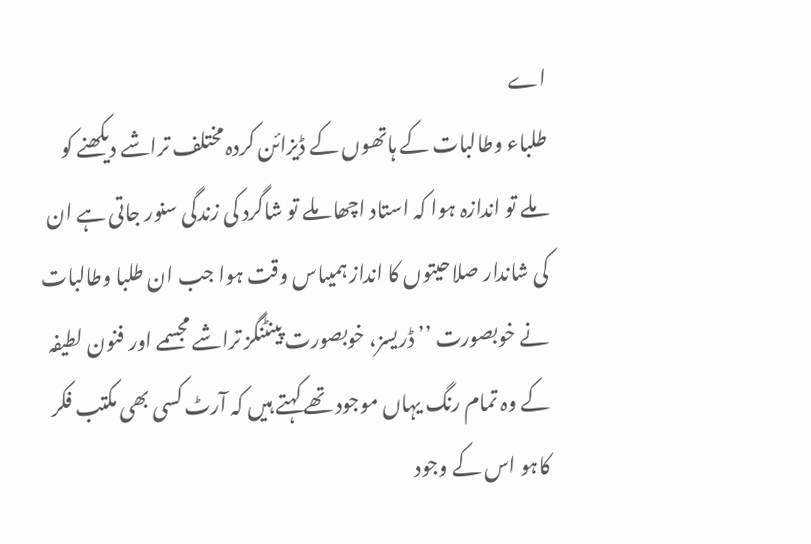اے
طلباء وطالبات کے ہاتھوں کے ڈیزائن کردہ مختلف تراشے دیکھنے کو ملے تو اندازہ ہوا کہ استاد اچھا ملے تو شاگرد کی زندگی سنور جاتی ہے ان کی شاندار صلاحیتوں کا انداز ہمیںاس وقت ہوا جب ان طلبا وطالبات نے خوبصورت ’’ڈریسز، خوبصورت پینٹنگز تراشے مجسمے اور فنون لطیفہ کے وہ تمام رنگ یہاں موجود تھے کہتے ہیں کہ آرٹ کسی بھی مکتب فکر کاہو اس کے وجود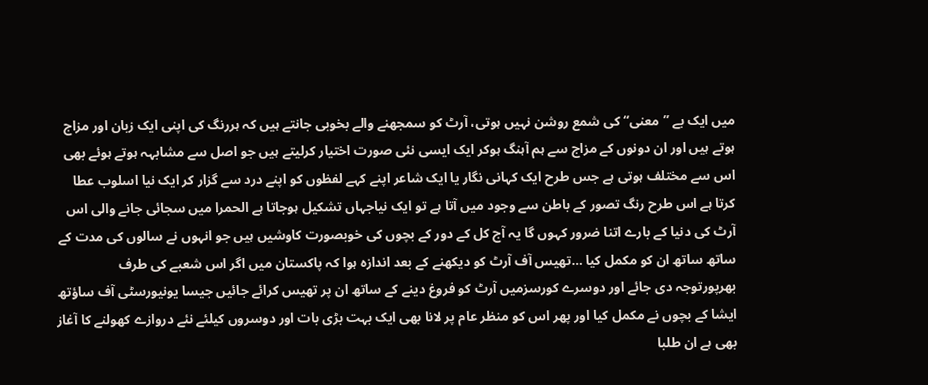میں ایک بے ’’معنی‘‘ کی شمع روشن نہیں ہوتی، آرٹ کو سمجھنے والے بخوبی جانتے ہیں کہ ہررنگ کی اپنی ایک زبان اور مزاج ہوتے ہیں اور ان دونوں کے مزاج سے ہم آہنگ ہوکر ایک ایسی نئی صورت اختیار کرلیتے ہیں جو اصل سے مشابہہ ہوتے ہوئے بھی اس سے مختلف ہوتی ہے جس طرح ایک کہانی نگار یا ایک شاعر اپنے کہے لفظوں کو اپنے درد سے گزار کر ایک نیا اسلوب عطا کرتا ہے اس طرح رنگ تصور کے باطن سے وجود میں آتا ہے تو ایک نیاجہاں تشکیل ہوجاتا ہے الحمرا میں سجائی جانے والی اس آرٹ کی دنیا کے بارے اتنا ضرور کہوں گا یہ آج کل کے دور کے بچوں کی خوبصورت کاوشیں ہیں جو انہوں نے سالوں کی مدت کے ساتھ ساتھ ان کو مکمل کیا …تھیس آف آرٹ کو دیکھنے کے بعد اندازہ ہوا کہ پاکستان میں اگر اس شعبے کی طرف بھرپورتوجہ دی جائے اور دوسرے کورسزمیں آرٹ کو فروغ دینے کے ساتھ ان پر تھیس کرائے جائیں جیسا یونیورسٹی آف ساؤتھ ایشا کے بچوں نے مکمل کیا اور پھر اس کو منظر عام پر لانا بھی ایک بہت بڑی بات اور دوسروں کیلئے نئے دروازے کھولنے کا آغاز بھی ہے ان طلبا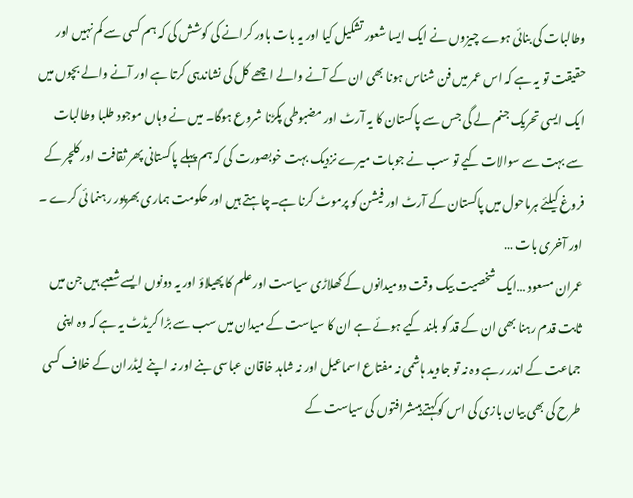وطالبات کی بنائی ہوے چیزوں نے ایک ایسا شعور تشکیل کیا اور یہ بات باور کرانے کی کوشش کی کہ ہم کسی سے کم نہیں اور حقیقت تو یہ ہے کہ اس عمر میں فن شناس ہونا بھی ان کے آنے والے اچھے کل کی نشاندہی کرتا ہے اور آنے والے بچوں میں ایک ایسی تحریک جنم لے گی جس سے پاکستان کا یہ آرٹ اور مضبوطی پکڑنا شروع ہوگا۔ میں نے وہاں موجود طلبا وطالبات سے بہت سے سوالات کیے تو سب نے جوبات میرے نزدیک بہت خوبصورت کی کہ ہم پہلے پاکستانی پھر ثقافت اور کلچر کے فروغ کیلئے ہرماحول میں پاکستان کے آرٹ اور فیشن کو پرموٹ کرنا ہے۔چاہتے ہیں اور حکومت ہماری بھرپور رہنما ئی کرے ۔
اور آخری بات …
عمران مسعود …ایک شخصیت بیک وقت دومیدانوں کے کھلاڑی سیاست اور علم کا پھیلاؤ اور یہ دونوں ایسے شعبے ہیں جن میں ثابت قدم رہنا بھی ان کے قد کو بلند کیے ہوئے ہے ان کا سیاست کے میدان میں سب سے بڑا کریڈٹ یہ ہے کہ وہ اپنی جماعت کے اندر رہے وہ نہ تو جاوید ہاشمی نہ مفتاع اسماعیل اور نہ شاہد خاقان عباسی بنے اور نہ اپنے لیڈران کے خلاف کسی طرح کی بھی بیان بازی کی اس کوکہتے ہیںشرافتوں کی سیاست کے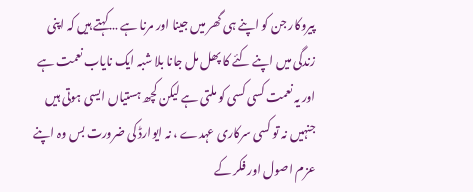پیروکار جن کو اپنے ہی گھر میں جینا اور مرنا ہے …کہتے ہیں کہ اپنی زندگی میں اپنے کئے کا پھل مل جانا بلا شبہ ایک نایاب نعمت ہے اور یہ نعمت کسی کسی کو ملتی ہے لیکن کچھ ہستیاں ایسی ہوتی ہیں جنہیں نہ تو کسی سرکاری عہدے ، نہ ایوارڈ کی ضرورت بس وہ اپنے عزم اصول اور فکر کے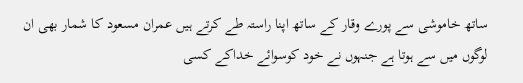ساتھ خاموشی سے پورے وقار کے ساتھ اپنا راستہ طے کرتے ہیں عمران مسعود کا شمار بھی ان لوگوں میں سے ہوتا ہے جنہوں نے خود کوسوائے خداکے کسی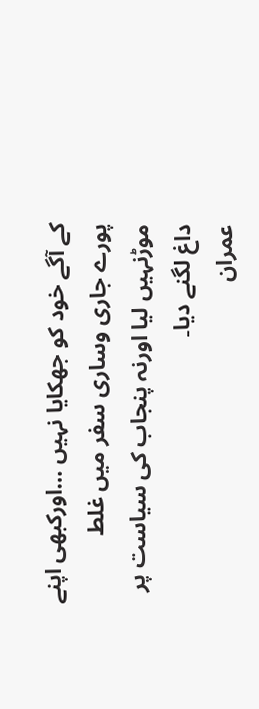کے آگے خود کو جھکایا نہیں …اورکبھی اپنے پورے جاری وساری سفر میں غلط موڑنہیں لیا اورنہ پنجاب کی سیاست پر داغ لگنے دیا۔
عمران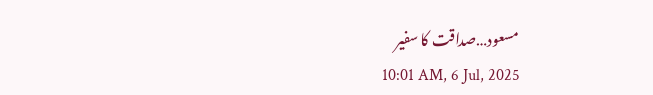مسعود…صداقت کا سفیر
10:01 AM, 6 Jul, 2025